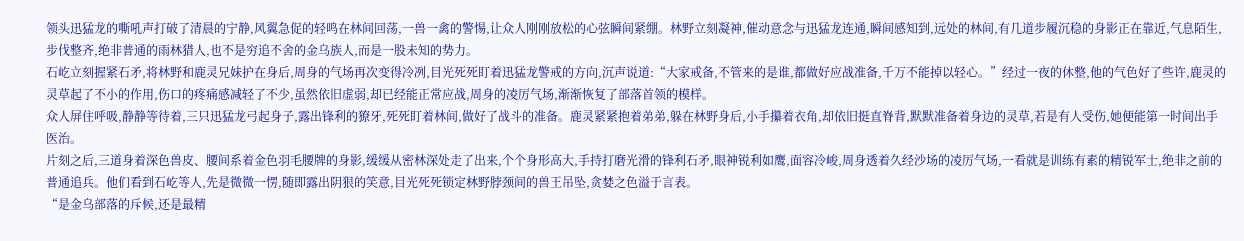领头迅猛龙的嘶吼声打破了清晨的宁静,风翼急促的轻鸣在林间回荡,一兽一禽的警惕,让众人刚刚放松的心弦瞬间紧绷。林野立刻凝神,催动意念与迅猛龙连通,瞬间感知到,远处的林间,有几道步履沉稳的身影正在靠近,气息陌生,步伐整齐,绝非普通的雨林猎人,也不是穷追不舍的金乌族人,而是一股未知的势力。
石屹立刻握紧石矛,将林野和鹿灵兄妹护在身后,周身的气场再次变得冷冽,目光死死盯着迅猛龙警戒的方向,沉声说道:“大家戒备,不管来的是谁,都做好应战准备,千万不能掉以轻心。”经过一夜的休整,他的气色好了些许,鹿灵的灵草起了不小的作用,伤口的疼痛感减轻了不少,虽然依旧虚弱,却已经能正常应战,周身的凌厉气场,渐渐恢复了部落首领的模样。
众人屏住呼吸,静静等待着,三只迅猛龙弓起身子,露出锋利的獠牙,死死盯着林间,做好了战斗的准备。鹿灵紧紧抱着弟弟,躲在林野身后,小手攥着衣角,却依旧挺直脊背,默默准备着身边的灵草,若是有人受伤,她便能第一时间出手医治。
片刻之后,三道身着深色兽皮、腰间系着金色羽毛腰牌的身影,缓缓从密林深处走了出来,个个身形高大,手持打磨光滑的锋利石矛,眼神锐利如鹰,面容冷峻,周身透着久经沙场的凌厉气场,一看就是训练有素的精锐军士,绝非之前的普通追兵。他们看到石屹等人,先是微微一愣,随即露出阴狠的笑意,目光死死锁定林野脖颈间的兽王吊坠,贪婪之色溢于言表。
“是金乌部落的斥候,还是最精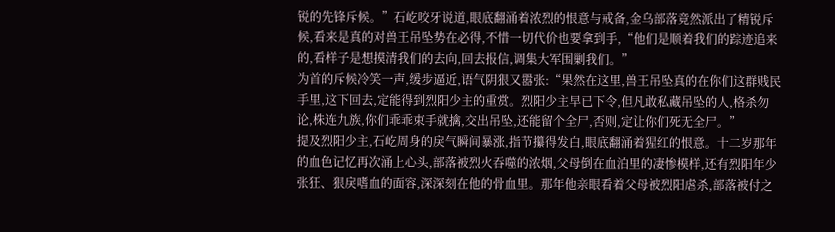锐的先锋斥候。”石屹咬牙说道,眼底翻涌着浓烈的恨意与戒备,金乌部落竟然派出了精锐斥候,看来是真的对兽王吊坠势在必得,不惜一切代价也要拿到手,“他们是顺着我们的踪迹追来的,看样子是想摸清我们的去向,回去报信,调集大军围剿我们。”
为首的斥候冷笑一声,缓步逼近,语气阴狠又嚣张:“果然在这里,兽王吊坠真的在你们这群贱民手里,这下回去,定能得到烈阳少主的重赏。烈阳少主早已下令,但凡敢私藏吊坠的人,格杀勿论,株连九族,你们乖乖束手就擒,交出吊坠,还能留个全尸,否则,定让你们死无全尸。”
提及烈阳少主,石屹周身的戾气瞬间暴涨,指节攥得发白,眼底翻涌着猩红的恨意。十二岁那年的血色记忆再次涌上心头,部落被烈火吞噬的浓烟,父母倒在血泊里的凄惨模样,还有烈阳年少张狂、狠戾嗜血的面容,深深刻在他的骨血里。那年他亲眼看着父母被烈阳虐杀,部落被付之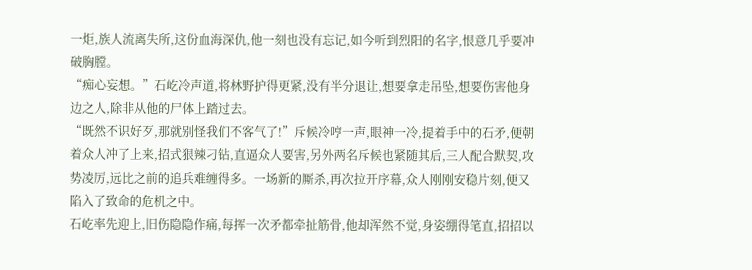一炬,族人流离失所,这份血海深仇,他一刻也没有忘记,如今听到烈阳的名字,恨意几乎要冲破胸膛。
“痴心妄想。”石屹冷声道,将林野护得更紧,没有半分退让,想要拿走吊坠,想要伤害他身边之人,除非从他的尸体上踏过去。
“既然不识好歹,那就别怪我们不客气了!”斥候冷哼一声,眼神一冷,提着手中的石矛,便朝着众人冲了上来,招式狠辣刁钻,直逼众人要害,另外两名斥候也紧随其后,三人配合默契,攻势凌厉,远比之前的追兵难缠得多。一场新的厮杀,再次拉开序幕,众人刚刚安稳片刻,便又陷入了致命的危机之中。
石屹率先迎上,旧伤隐隐作痛,每挥一次矛都牵扯筋骨,他却浑然不觉,身姿绷得笔直,招招以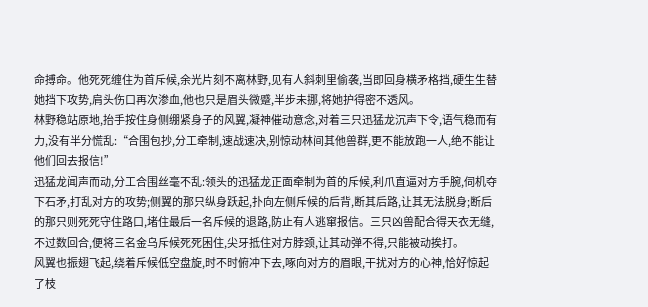命搏命。他死死缠住为首斥候,余光片刻不离林野,见有人斜刺里偷袭,当即回身横矛格挡,硬生生替她挡下攻势,肩头伤口再次渗血,他也只是眉头微蹙,半步未挪,将她护得密不透风。
林野稳站原地,抬手按住身侧绷紧身子的风翼,凝神催动意念,对着三只迅猛龙沉声下令,语气稳而有力,没有半分慌乱:“合围包抄,分工牵制,速战速决,别惊动林间其他兽群,更不能放跑一人,绝不能让他们回去报信!”
迅猛龙闻声而动,分工合围丝毫不乱:领头的迅猛龙正面牵制为首的斥候,利爪直逼对方手腕,伺机夺下石矛,打乱对方的攻势;侧翼的那只纵身跃起,扑向左侧斥候的后背,断其后路,让其无法脱身;断后的那只则死死守住路口,堵住最后一名斥候的退路,防止有人逃窜报信。三只凶兽配合得天衣无缝,不过数回合,便将三名金乌斥候死死困住,尖牙抵住对方脖颈,让其动弹不得,只能被动挨打。
风翼也振翅飞起,绕着斥候低空盘旋,时不时俯冲下去,啄向对方的眉眼,干扰对方的心神,恰好惊起了枝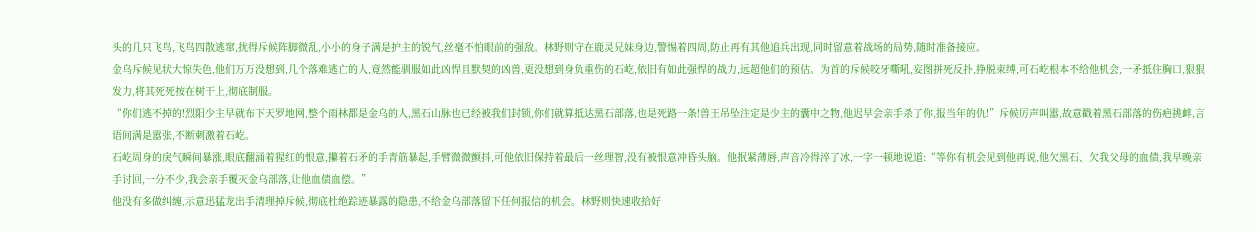头的几只飞鸟,飞鸟四散逃窜,扰得斥候阵脚微乱,小小的身子满是护主的锐气,丝毫不怕眼前的强敌。林野则守在鹿灵兄妹身边,警惕着四周,防止再有其他追兵出现,同时留意着战场的局势,随时准备接应。
金乌斥候见状大惊失色,他们万万没想到,几个落难逃亡的人,竟然能驯服如此凶悍且默契的凶兽,更没想到身负重伤的石屹,依旧有如此强悍的战力,远超他们的预估。为首的斥候咬牙嘶吼,妄图拼死反扑,挣脱束缚,可石屹根本不给他机会,一矛抵住胸口,狠狠发力,将其死死按在树干上,彻底制服。
“你们逃不掉的!烈阳少主早就布下天罗地网,整个雨林都是金乌的人,黑石山脉也已经被我们封锁,你们就算抵达黑石部落,也是死路一条!兽王吊坠注定是少主的囊中之物,他迟早会亲手杀了你,报当年的仇!”斥候厉声叫嚣,故意戳着黑石部落的伤疤挑衅,言语间满是嚣张,不断刺激着石屹。
石屹周身的戾气瞬间暴涨,眼底翻涌着猩红的恨意,攥着石矛的手青筋暴起,手臂微微颤抖,可他依旧保持着最后一丝理智,没有被恨意冲昏头脑。他抿紧薄唇,声音冷得淬了冰,一字一顿地说道:“等你有机会见到他再说,他欠黑石、欠我父母的血债,我早晚亲手讨回,一分不少,我会亲手覆灭金乌部落,让他血债血偿。”
他没有多做纠缠,示意迅猛龙出手清理掉斥候,彻底杜绝踪迹暴露的隐患,不给金乌部落留下任何报信的机会。林野则快速收拾好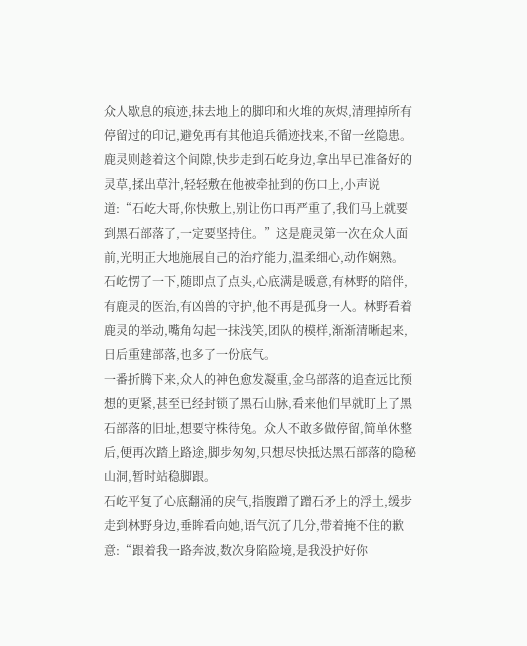众人歇息的痕迹,抹去地上的脚印和火堆的灰烬,清理掉所有停留过的印记,避免再有其他追兵循迹找来,不留一丝隐患。
鹿灵则趁着这个间隙,快步走到石屹身边,拿出早已准备好的灵草,揉出草汁,轻轻敷在他被牵扯到的伤口上,小声说道:“石屹大哥,你快敷上,别让伤口再严重了,我们马上就要到黑石部落了,一定要坚持住。”这是鹿灵第一次在众人面前,光明正大地施展自己的治疗能力,温柔细心,动作娴熟。
石屹愣了一下,随即点了点头,心底满是暖意,有林野的陪伴,有鹿灵的医治,有凶兽的守护,他不再是孤身一人。林野看着鹿灵的举动,嘴角勾起一抹浅笑,团队的模样,渐渐清晰起来,日后重建部落,也多了一份底气。
一番折腾下来,众人的神色愈发凝重,金乌部落的追查远比预想的更紧,甚至已经封锁了黑石山脉,看来他们早就盯上了黑石部落的旧址,想要守株待兔。众人不敢多做停留,简单休整后,便再次踏上路途,脚步匆匆,只想尽快抵达黑石部落的隐秘山洞,暂时站稳脚跟。
石屹平复了心底翻涌的戾气,指腹蹭了蹭石矛上的浮土,缓步走到林野身边,垂眸看向她,语气沉了几分,带着掩不住的歉意:“跟着我一路奔波,数次身陷险境,是我没护好你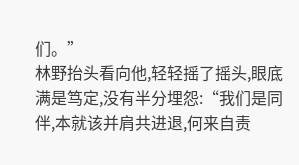们。”
林野抬头看向他,轻轻摇了摇头,眼底满是笃定,没有半分埋怨:“我们是同伴,本就该并肩共进退,何来自责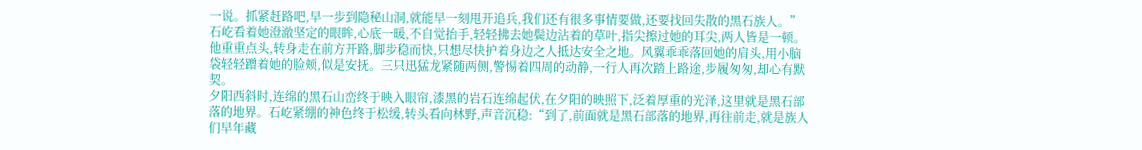一说。抓紧赶路吧,早一步到隐秘山洞,就能早一刻甩开追兵,我们还有很多事情要做,还要找回失散的黑石族人。”
石屹看着她澄澈坚定的眼眸,心底一暖,不自觉抬手,轻轻拂去她鬓边沾着的草叶,指尖擦过她的耳尖,两人皆是一顿。他重重点头,转身走在前方开路,脚步稳而快,只想尽快护着身边之人抵达安全之地。风翼乖乖落回她的肩头,用小脑袋轻轻蹭着她的脸颊,似是安抚。三只迅猛龙紧随两侧,警惕着四周的动静,一行人再次踏上路途,步履匆匆,却心有默契。
夕阳西斜时,连绵的黑石山峦终于映入眼帘,漆黑的岩石连绵起伏,在夕阳的映照下,泛着厚重的光泽,这里就是黑石部落的地界。石屹紧绷的神色终于松缓,转头看向林野,声音沉稳:“到了,前面就是黑石部落的地界,再往前走,就是族人们早年藏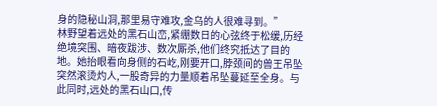身的隐秘山洞,那里易守难攻,金乌的人很难寻到。”
林野望着远处的黑石山峦,紧绷数日的心弦终于松缓,历经绝境突围、暗夜跋涉、数次厮杀,他们终究抵达了目的地。她抬眼看向身侧的石屹,刚要开口,脖颈间的兽王吊坠突然滚烫灼人,一股奇异的力量顺着吊坠蔓延至全身。与此同时,远处的黑石山口,传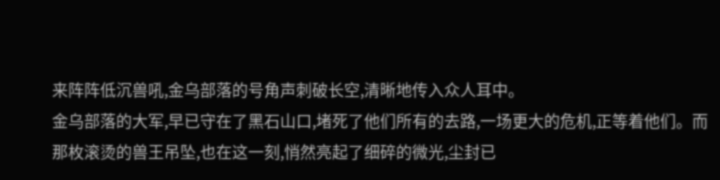来阵阵低沉兽吼,金乌部落的号角声刺破长空,清晰地传入众人耳中。
金乌部落的大军,早已守在了黑石山口,堵死了他们所有的去路,一场更大的危机,正等着他们。而那枚滚烫的兽王吊坠,也在这一刻,悄然亮起了细碎的微光,尘封已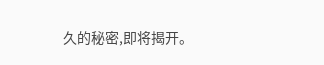久的秘密,即将揭开。